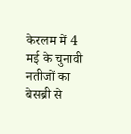केरलम में 4 मई के चुनावी नतीजों का बेसब्री से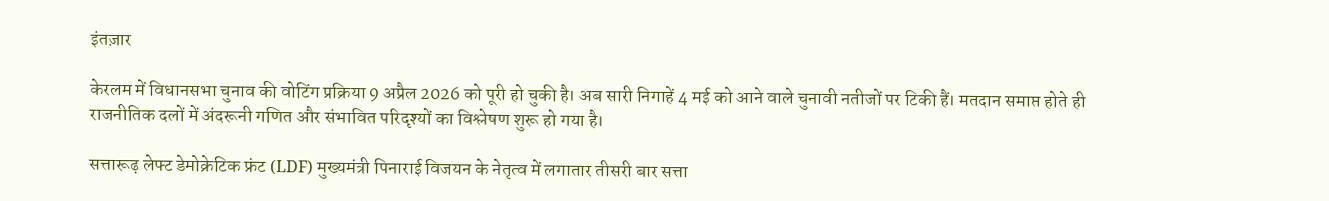इंतज़ार

केरलम में विधानसभा चुनाव की वोटिंग प्रक्रिया 9 अप्रैल 2026 को पूरी हो चुकी है। अब सारी निगाहें 4 मई को आने वाले चुनावी नतीजों पर टिकी हैं। मतदान समाप्त होते ही राजनीतिक दलों में अंदरूनी गणित और संभावित परिदृश्यों का विश्लेषण शुरू हो गया है।

सत्तारूढ़ लेफ्ट डेमोक्रेटिक फ्रंट (LDF) मुख्यमंत्री पिनाराई विजयन के नेतृत्व में लगातार तीसरी बार सत्ता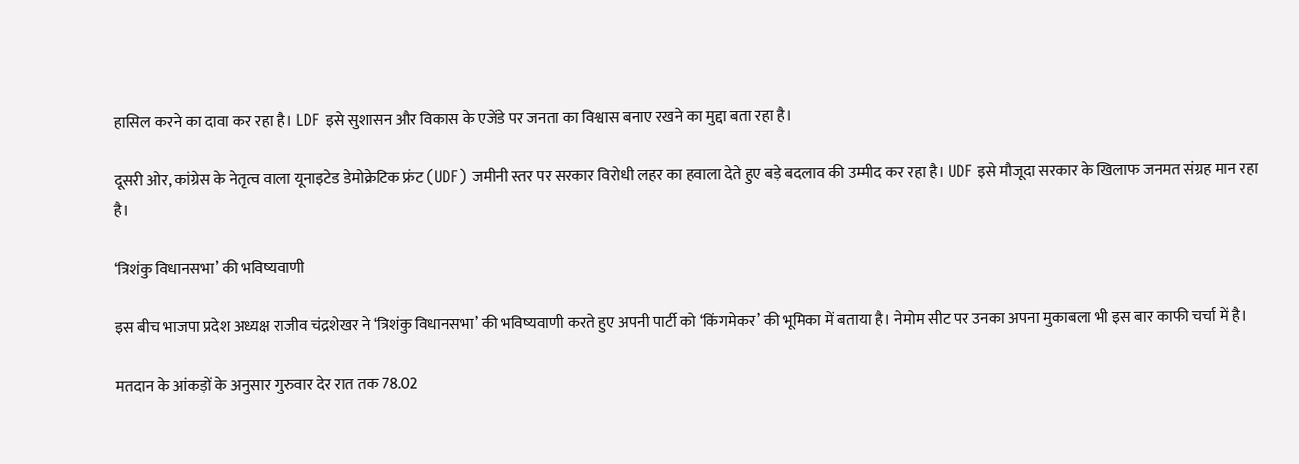हासिल करने का दावा कर रहा है। LDF इसे सुशासन और विकास के एजेंडे पर जनता का विश्वास बनाए रखने का मुद्दा बता रहा है।

दूसरी ओर, कांग्रेस के नेतृत्व वाला यूनाइटेड डेमोक्रेटिक फ्रंट (UDF) जमीनी स्तर पर सरकार विरोधी लहर का हवाला देते हुए बड़े बदलाव की उम्मीद कर रहा है। UDF इसे मौजूदा सरकार के खिलाफ जनमत संग्रह मान रहा है।

‘त्रिशंकु विधानसभा’ की भविष्यवाणी

इस बीच भाजपा प्रदेश अध्यक्ष राजीव चंद्रशेखर ने ‘त्रिशंकु विधानसभा’ की भविष्यवाणी करते हुए अपनी पार्टी को ‘किंगमेकर’ की भूमिका में बताया है। नेमोम सीट पर उनका अपना मुकाबला भी इस बार काफी चर्चा में है।

मतदान के आंकड़ों के अनुसार गुरुवार देर रात तक 78.02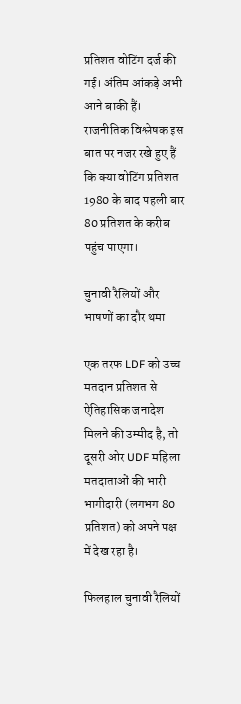प्रतिशत वोटिंग दर्ज की गई। अंतिम आंकड़े अभी आने बाकी हैं। राजनीतिक विश्लेषक इस बात पर नजर रखे हुए हैं कि क्या वोटिंग प्रतिशत 1980 के बाद पहली बार 80 प्रतिशत के करीब पहुंच पाएगा।

चुनावी रैलियों और भाषणों का दौर थमा

एक तरफ LDF को उच्च मतदान प्रतिशत से ऐतिहासिक जनादेश मिलने की उम्मीद है, तो दूसरी ओर UDF महिला मतदाताओं की भारी भागीदारी (लगभग 80 प्रतिशत) को अपने पक्ष में देख रहा है।

फिलहाल चुनावी रैलियों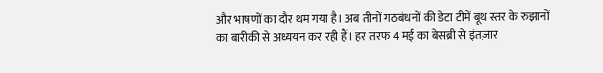और भाषणों का दौर थम गया है। अब तीनों गठबंधनों की डेटा टीमें बूथ स्तर के रुझानों का बारीकी से अध्ययन कर रही हैं। हर तरफ 4 मई का बेसब्री से इंतज़ार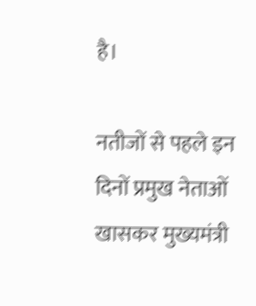है।

नतीजों से पहले इन दिनों प्रमुख नेताओं खासकर मुख्यमंत्री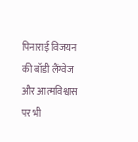पिनाराई विजयन की बॉडी लैंग्वेज और आत्मविश्वास पर भी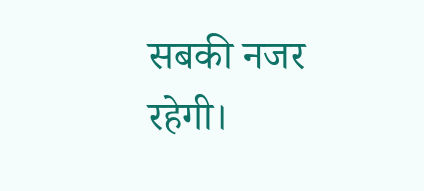सबकी नजर रहेगी।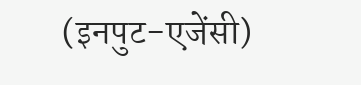(इनपुट-एजेंसी)